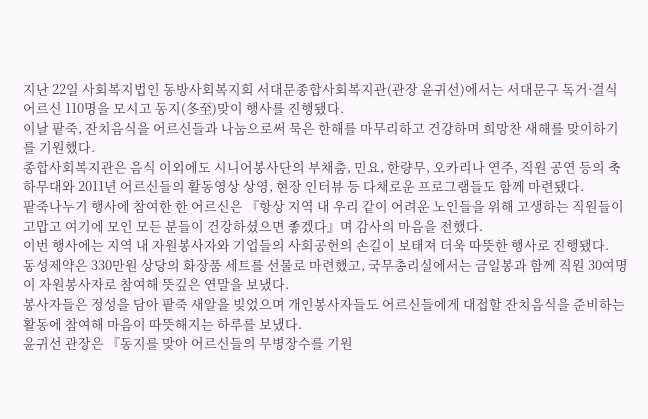지난 22일 사회복지법인 동방사회복지회 서대문종합사회복지관(관장 윤귀선)에서는 서대문구 독거·결식 어르신 110명을 모시고 동지(冬至)맞이 행사를 진행됐다.
이날 팥죽, 잔치음식을 어르신들과 나눔으로써 묵은 한해를 마무리하고 건강하며 희망찬 새해를 맞이하기를 기원했다.
종합사회복지관은 음식 이외에도 시니어봉사단의 부채춤, 민요, 한량무, 오카리나 연주, 직원 공연 등의 축하무대와 2011년 어르신들의 활동영상 상영, 현장 인터뷰 등 다채로운 프로그램들도 함께 마련됐다.
팥죽나누기 행사에 참여한 한 어르신은 『항상 지역 내 우리 같이 어려운 노인들을 위해 고생하는 직원들이 고맙고 여기에 모인 모든 분들이 건강하셨으면 좋겠다』며 감사의 마음을 전했다.
이번 행사에는 지역 내 자원봉사자와 기업들의 사회공헌의 손길이 보태져 더욱 따뜻한 행사로 진행됐다.
동성제약은 330만원 상당의 화장품 세트를 선물로 마련했고, 국무총리실에서는 금일봉과 함께 직원 30여명이 자원봉사자로 참여해 뜻깊은 연말을 보냈다.
봉사자들은 정성을 담아 팥죽 새알을 빚었으며 개인봉사자들도 어르신들에게 대접할 잔치음식을 준비하는 활동에 참여해 마음이 따뜻해지는 하루를 보냈다.
윤귀선 관장은 『동지를 맞아 어르신들의 무병장수를 기원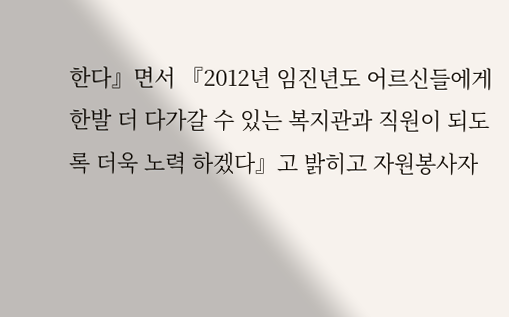한다』면서 『2012년 임진년도 어르신들에게 한발 더 다가갈 수 있는 복지관과 직원이 되도록 더욱 노력 하겠다』고 밝히고 자원봉사자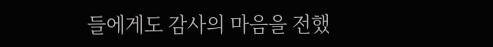들에게도 감사의 마음을 전했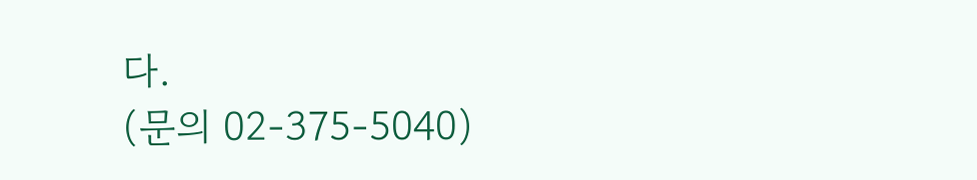다.
(문의 02-375-5040)